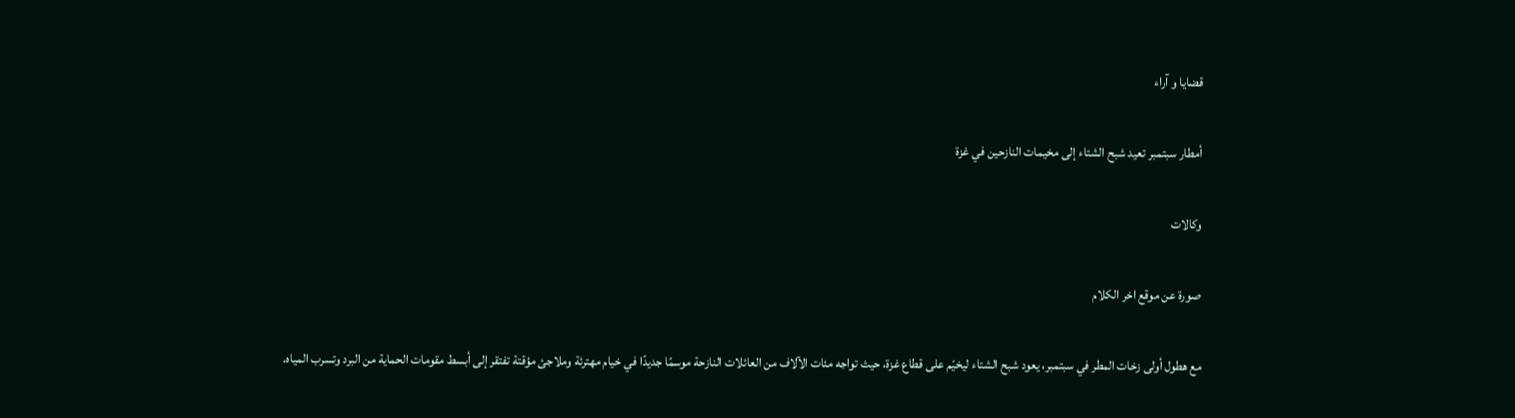قضايا و آراء

أمطار سبتمبر تعيد شبح الشتاء إلى مخيمات النازحين في غزة

وكالات

صورة عن موقع اخر الكلام

مع هطول أولى زخات المطر في سبتمبر، يعود شبح الشتاء ليخيّم على قطاع غزة، حيث تواجه مئات الآلاف من العائلات النازحة موسمًا جديدًا في خيام مهترئة وملاجئ مؤقتة تفتقر إلى أبسط مقومات الحماية من البرد وتسرب المياه.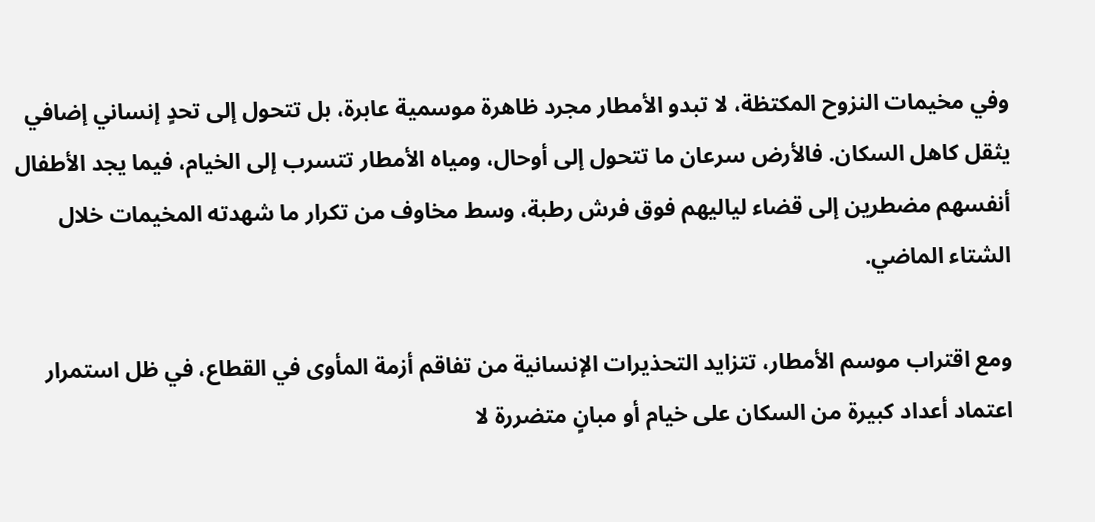وفي مخيمات النزوح المكتظة، لا تبدو الأمطار مجرد ظاهرة موسمية عابرة، بل تتحول إلى تحدٍ إنساني إضافي يثقل كاهل السكان. فالأرض سرعان ما تتحول إلى أوحال، ومياه الأمطار تتسرب إلى الخيام، فيما يجد الأطفال أنفسهم مضطرين إلى قضاء لياليهم فوق فرش رطبة، وسط مخاوف من تكرار ما شهدته المخيمات خلال الشتاء الماضي.

ومع اقتراب موسم الأمطار، تتزايد التحذيرات الإنسانية من تفاقم أزمة المأوى في القطاع، في ظل استمرار اعتماد أعداد كبيرة من السكان على خيام أو مبانٍ متضررة لا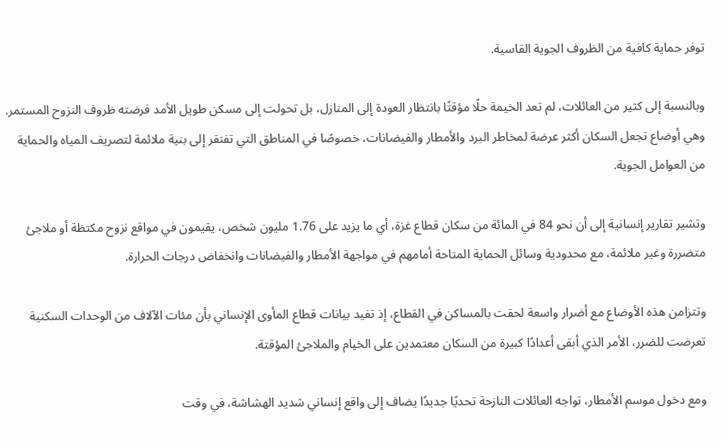توفر حماية كافية من الظروف الجوية القاسية.

وبالنسبة إلى كثير من العائلات، لم تعد الخيمة حلًا مؤقتًا بانتظار العودة إلى المنازل، بل تحولت إلى مسكن طويل الأمد فرضته ظروف النزوح المستمر. وهي أوضاع تجعل السكان أكثر عرضة لمخاطر البرد والأمطار والفيضانات، خصوصًا في المناطق التي تفتقر إلى بنية ملائمة لتصريف المياه والحماية من العوامل الجوية.

وتشير تقارير إنسانية إلى أن نحو 84 في المائة من سكان قطاع غزة، أي ما يزيد على 1.76 مليون شخص، يقيمون في مواقع نزوح مكتظة أو ملاجئ متضررة وغير ملائمة، مع محدودية وسائل الحماية المتاحة أمامهم في مواجهة الأمطار والفيضانات وانخفاض درجات الحرارة.

وتتزامن هذه الأوضاع مع أضرار واسعة لحقت بالمساكن في القطاع، إذ تفيد بيانات قطاع المأوى الإنساني بأن مئات الآلاف من الوحدات السكنية تعرضت للضرر، الأمر الذي أبقى أعدادًا كبيرة من السكان معتمدين على الخيام والملاجئ المؤقتة.

ومع دخول موسم الأمطار، تواجه العائلات النازحة تحديًا جديدًا يضاف إلى واقع إنساني شديد الهشاشة، في وقت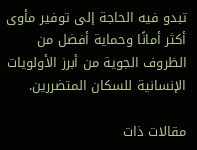تبدو فيه الحاجة إلى توفير مأوى أكثر أمانًا وحماية أفضل من الظروف الجوية من أبرز الأولويات الإنسانية للسكان المتضررين.

مقالات ذات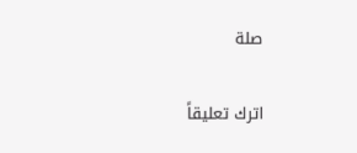صلة

اترك تعليقاً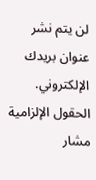لن يتم نشر عنوان بريدك الإلكتروني. الحقول الإلزامية مشار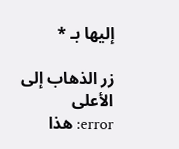إليها بـ *

زر الذهاب إلى الأعلى
error: هذا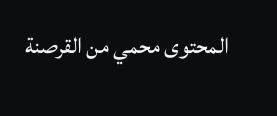المحتوى محمي من القرصنة